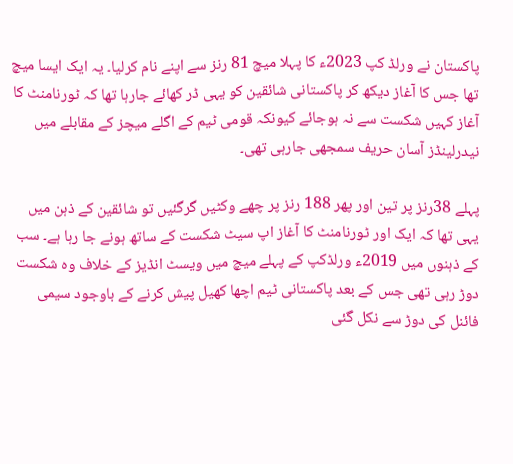پاکستان نے ورلڈ کپ 2023ء کا پہلا میچ 81 رنز سے اپنے نام کرلیا۔ یہ ایک ایسا میچ تھا جس کا آغاز دیکھ کر پاکستانی شائقین کو یہی ڈر کھائے جارہا تھا کہ ٹورنامنٹ کا آغاز کہیں شکست سے نہ ہوجائے کیونکہ قومی ٹیم کے اگلے میچز کے مقابلے میں نیدرلینڈز آسان حریف سمجھی جارہی تھی۔

پہلے 38رنز پر تین اور پھر 188 رنز پر چھے وکٹیں گرگئیں تو شائقین کے ذہن میں یہی تھا کہ ایک اور ٹورنامنٹ کا آغاز اپ سیٹ شکست کے ساتھ ہونے جا رہا ہے۔ سب کے ذہنوں میں 2019ء ورلڈکپ کے پہلے میچ میں ویسٹ انڈیز کے خلاف وہ شکست دوڑ رہی تھی جس کے بعد پاکستانی ٹیم اچھا کھیل پیش کرنے کے باوجود سیمی فائنل کی دوڑ سے نکل گئی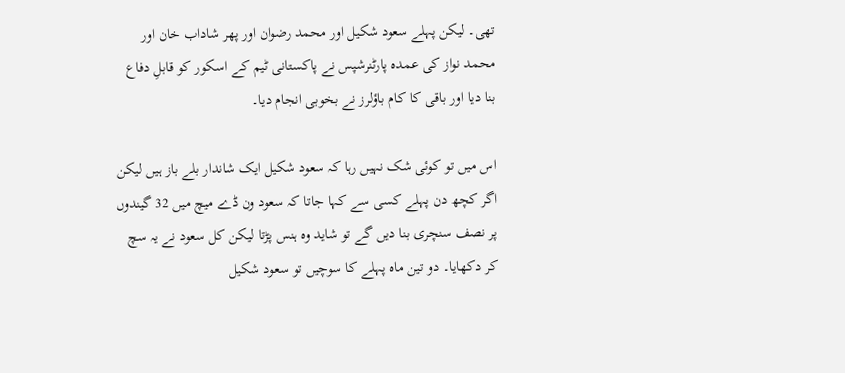تھی۔ لیکن پہلے سعود شکیل اور محمد رضوان اور پھر شاداب خان اور محمد نواز کی عمدہ پارٹنرشپس نے پاکستانی ٹیم کے اسکور کو قابلِ دفاع بنا دیا اور باقی کا کام باؤلرز نے بخوبی انجام دیا۔

اس میں تو کوئی شک نہیں رہا کہ سعود شکیل ایک شاندار بلے باز ہیں لیکن اگر کچھ دن پہلے کسی سے کہا جاتا کہ سعود ون ڈے میچ میں 32 گیندوں پر نصف سنچری بنا دیں گے تو شاید وہ ہنس پڑتا لیکن کل سعود نے یہ سچ کر دکھایا۔ دو تین ماہ پہلے کا سوچیں تو سعود شکیل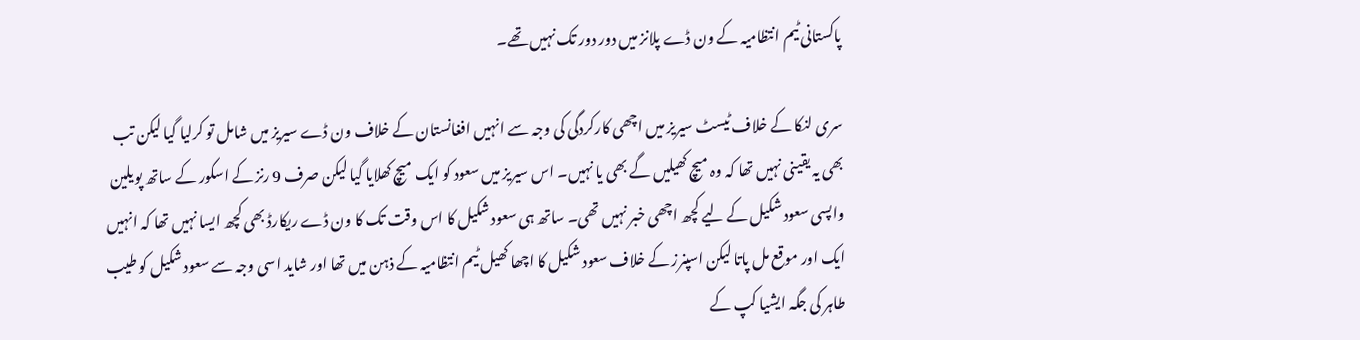پاکستانی ٹیم انتظامیہ کے ون ڈے پلانز میں دور دور تک نہیں تھے۔

سری لنکا کے خلاف ٹیسٹ سیریز میں اچھی کارکردگی کی وجہ سے انہیں افغانستان کے خلاف ون ڈے سیریز میں شامل تو کرلیا گیا لیکن تب بھی یہ یقینی نہیں تھا کہ وہ میچ کھیلیں گے بھی یا نہیں۔ اس سیریز میں سعود کو ایک میچ کھلایا گیا لیکن صرف 9 رنز کے اسکور کے ساتھ پویلین واپسی سعود شکیل کے لیے کچھ اچھی خبر نہیں تھی۔ ساتھ ہی سعود شکیل کا اس وقت تک کا ون ڈے ریکارڈ بھی کچھ ایسا نہیں تھا کہ انہیں ایک اور موقع مل پاتا لیکن اسپنرز کے خلاف سعود شکیل کا اچھا کھیل ٹیم انتظامیہ کے ذہن میں تھا اور شاید اسی وجہ سے سعود شکیل کو طیب طاہر کی جگہ ایشیا کپ کے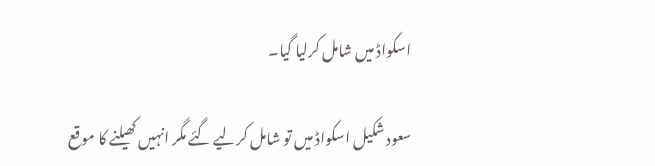اسکواڈ میں شامل کرلیا گیا۔

سعود شکیل اسکواڈ میں تو شامل کرلیے گئے مگر انہیں کھیلنے کا موقع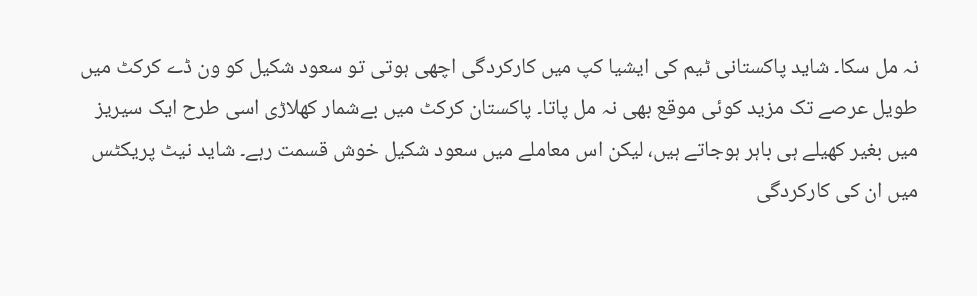نہ مل سکا۔ شاید پاکستانی ٹیم کی ایشیا کپ میں کارکردگی اچھی ہوتی تو سعود شکیل کو ون ڈے کرکٹ میں طویل عرصے تک مزید کوئی موقع بھی نہ مل پاتا۔ پاکستان کرکٹ میں بےشمار کھلاڑی اسی طرح ایک سیریز میں بغیر کھیلے ہی باہر ہوجاتے ہیں، لیکن اس معاملے میں سعود شکیل خوش قسمت رہے۔ شاید نیٹ پریکٹس میں ان کی کارکردگی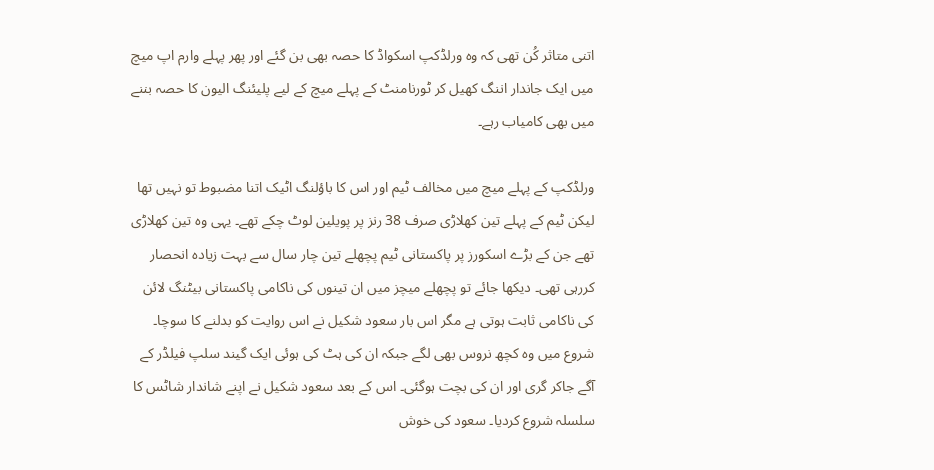اتنی متاثر کُن تھی کہ وہ ورلڈکپ اسکواڈ کا حصہ بھی بن گئے اور پھر پہلے وارم اپ میچ میں ایک جاندار اننگ کھیل کر ٹورنامنٹ کے پہلے میچ کے لیے پلیئنگ الیون کا حصہ بننے میں بھی کامیاب رہے۔

ورلڈکپ کے پہلے میچ میں مخالف ٹیم اور اس کا باؤلنگ اٹیک اتنا مضبوط تو نہیں تھا لیکن ٹیم کے پہلے تین کھلاڑی صرف 38 رنز پر پویلین لوٹ چکے تھے۔ یہی وہ تین کھلاڑی تھے جن کے بڑے اسکورز پر پاکستانی ٹیم پچھلے تین چار سال سے بہت زیادہ انحصار کررہی تھی۔ دیکھا جائے تو پچھلے میچز میں ان تینوں کی ناکامی پاکستانی بیٹنگ لائن کی ناکامی ثابت ہوتی ہے مگر اس بار سعود شکیل نے اس روایت کو بدلنے کا سوچا۔ شروع میں وہ کچھ نروس بھی لگے جبکہ ان کی ہٹ کی ہوئی ایک گیند سلپ فیلڈر کے آگے جاکر گری اور ان کی بچت ہوگئی۔ اس کے بعد سعود شکیل نے اپنے شاندار شاٹس کا سلسلہ شروع کردیا۔ سعود کی خوش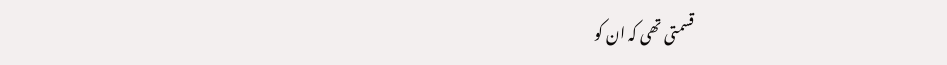قسمتی تھی کہ ان کو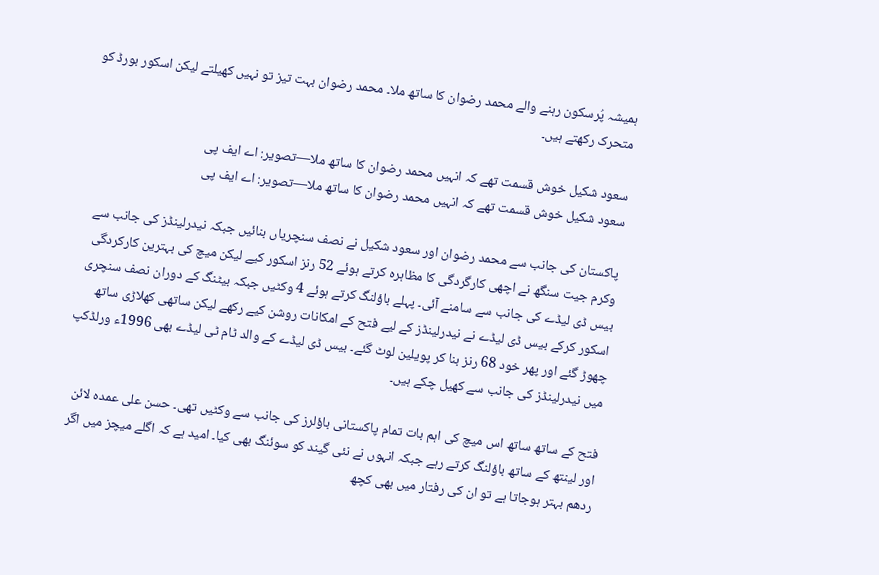ہمیشہ پُرسکون رہنے والے محمد رضوان کا ساتھ ملا۔ محمد رضوان بہت تیز تو نہیں کھیلتے لیکن اسکور بورڈ کو متحرک رکھتے ہیں۔

سعود شکیل خوش قسمت تھے کہ انہیں محمد رضوان کا ساتھ ملا—تصویر: اے ایف پی
سعود شکیل خوش قسمت تھے کہ انہیں محمد رضوان کا ساتھ ملا—تصویر: اے ایف پی

پاکستان کی جانب سے محمد رضوان اور سعود شکیل نے نصف سنچریاں بنائیں جبکہ نیدرلینڈز کی جانب سے وکرم جیت سنگھ نے اچھی کارگردگی کا مظاہرہ کرتے ہوئے 52 رنز اسکور کیے لیکن میچ کی بہترین کارکردگی بیس ڈی لیڈے کی جانب سے سامنے آئی۔ پہلے باؤلنگ کرتے ہوئے 4 وکٹیں جبکہ بیٹنگ کے دوران نصف سنچری اسکور کرکے بیس ڈی لیڈے نے نیدرلینڈز کے لیے فتح کے امکانات روشن کیے رکھے لیکن ساتھی کھلاڑی ساتھ چھوڑ گئے اور پھر خود 68 رنز بنا کر پویلین لوٹ گئے۔ بیس ڈی لیڈے کے والد ٹام ٹی لیڈے بھی 1996ء ورلڈکپ میں نیدرلینڈز کی جانب سے کھیل چکے ہیں۔

فتح کے ساتھ ساتھ اس میچ کی اہم بات تمام پاکستانی باؤلرز کی جانب سے وکٹیں تھی۔ حسن علی عمدہ لائن اور لینتھ کے ساتھ باؤلنگ کرتے رہے جبکہ انہوں نے نئی گیند کو سوئنگ بھی کیا۔ امید ہے کہ اگلے میچز میں اگر ردھم بہتر ہوجاتا ہے تو ان کی رفتار میں بھی کچھ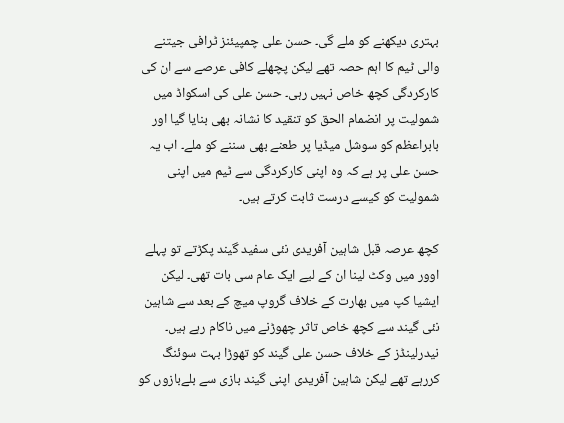بہتری دیکھنے کو ملے گی۔ حسن علی چمپیئنز ٹرافی جیتنے والی ٹیم کا اہم حصہ تھے لیکن پچھلے کافی عرصے سے ان کی کارکردگی کچھ خاص نہیں رہی۔ حسن علی کی اسکواڈ میں شمولیت پر انضمام الحق کو تنقید کا نشانہ بھی بنایا گیا اور بابراعظم کو سوشل میڈیا پر طعنے بھی سننے کو ملے۔ اب یہ حسن علی پر ہے کہ وہ اپنی کارکردگی سے ٹیم میں اپنی شمولیت کو کیسے درست ثابت کرتے ہیں۔

کچھ عرصہ قبل شاہین آفریدی نئی سفید گیند پکڑتے تو پہلے اوور میں وکٹ لینا ان کے لیے ایک عام سی بات تھی۔ لیکن ایشیا کپ میں بھارت کے خلاف گروپ میچ کے بعد سے شاہین نئی گیند سے کچھ خاص تاثر چھوڑنے میں ناکام رہے ہیں۔ نیدرلینڈز کے خلاف حسن علی گیند کو تھوڑا بہت سوئنگ کررہے تھے لیکن شاہین آفریدی اپنی گیند بازی سے بلےبازوں کو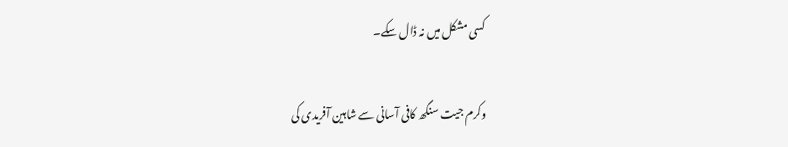کسی مشکل میں نہ ڈال سکے۔

وکرم جیت سنگھ کافی آسانی سے شاہین آفریدی کی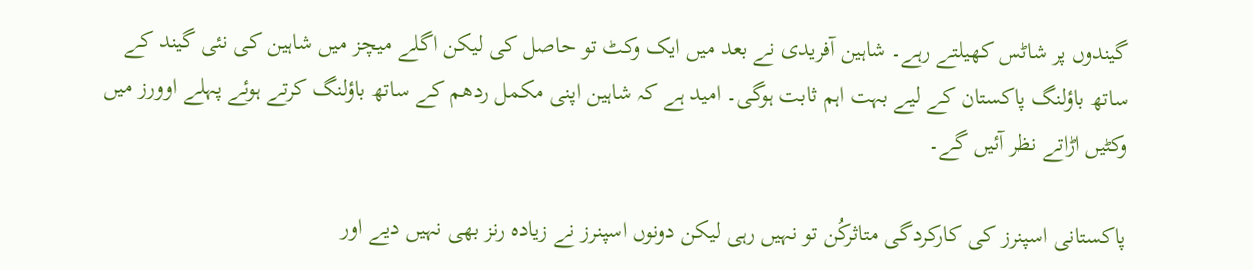گیندوں پر شاٹس کھیلتے رہے۔ شاہین آفریدی نے بعد میں ایک وکٹ تو حاصل کی لیکن اگلے میچز میں شاہین کی نئی گیند کے ساتھ باؤلنگ پاکستان کے لیے بہت اہم ثابت ہوگی۔ امید ہے کہ شاہین اپنی مکمل ردھم کے ساتھ باؤلنگ کرتے ہوئے پہلے اوورز میں وکٹیں اڑاتے نظر آئیں گے۔

پاکستانی اسپنرز کی کارکردگی متاثرکُن تو نہیں رہی لیکن دونوں اسپنرز نے زیادہ رنز بھی نہیں دیے اور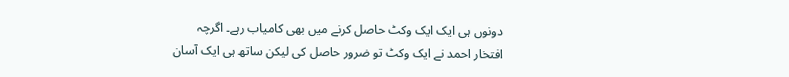دونوں ہی ایک ایک وکٹ حاصل کرنے میں بھی کامیاب رہے۔ اگرچہ افتخار احمد نے ایک وکٹ تو ضرور حاصل کی لیکن ساتھ ہی ایک آسان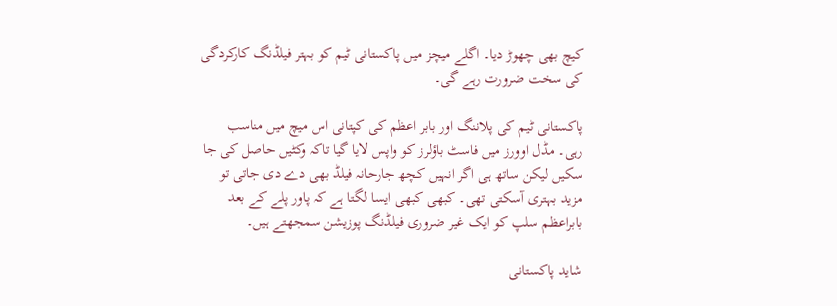کیچ بھی چھوڑ دیا۔ اگلے میچز میں پاکستانی ٹیم کو بہتر فیلڈنگ کارکردگی کی سخت ضرورت رہے گی۔

پاکستانی ٹیم کی پلاننگ اور بابر اعظم کی کپتانی اس میچ میں مناسب رہی۔ مڈل اوورز میں فاسٹ باؤلرز کو واپس لایا گیا تاکہ وکٹیں حاصل کی جا سکیں لیکن ساتھ ہی اگر انہیں کچھ جارحانہ فیلڈ بھی دے دی جاتی تو مزید بہتری آسکتی تھی۔ کبھی کبھی ایسا لگتا ہے کہ پاور پلے کے بعد بابراعظم سلپ کو ایک غیر ضروری فیلڈنگ پوزیشن سمجھتے ہیں۔

شاید پاکستانی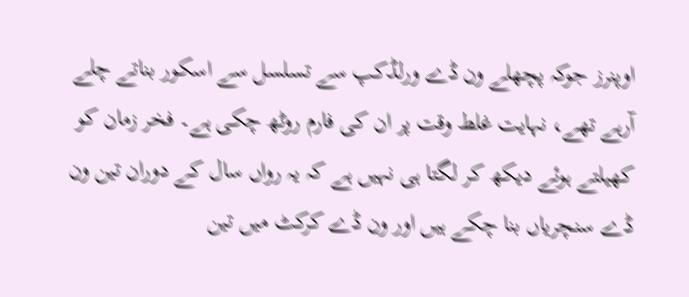اوپنرز جوکہ پچھلے ون ڈے ورلڈکپ سے تسلسل سے اسکور بناتے چلے آرہے تھے، نہایت غلط وقت پر ان کی فارم روٹھ چکی ہے۔ فخر زمان کو کھیلتے ہوئے دیکھ کر لگتا ہی نہیں ہے کہ یہ رواں سال کے دوران تین ون ڈے سنچریاں بنا چکے ہیں اور ون ڈے کرکٹ میں تین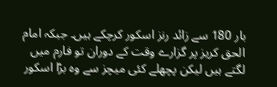بار 180 سے زائد رنز اسکور کرچکے ہیں۔ جبکہ امام الحق کریز پر گزارے وقت کے دوران تو فارم میں لگتے ہیں لیکن پچھلے کئی میچز سے وہ بڑا اسکور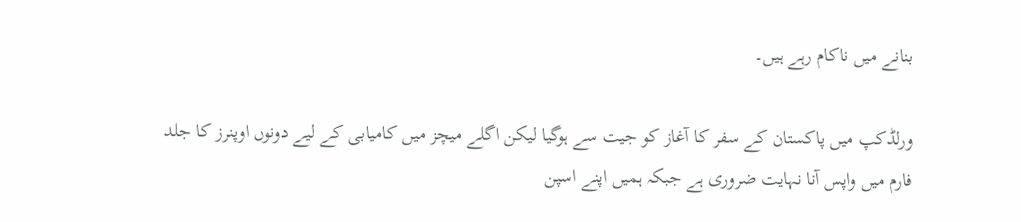بنانے میں ناکام رہے ہیں۔

ورلڈکپ میں پاکستان کے سفر کا آغاز کو جیت سے ہوگیا لیکن اگلے میچز میں کامیابی کے لیے دونوں اوپنرز کا جلد فارم میں واپس آنا نہایت ضروری ہے جبکہ ہمیں اپنے اسپن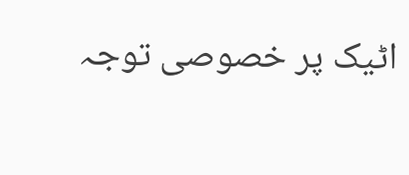اٹیک پر خصوصی توجہ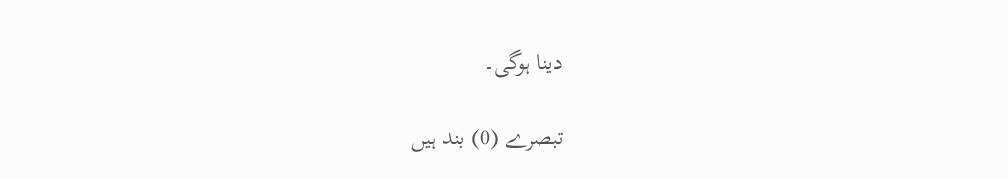دینا ہوگی۔

تبصرے (0) بند ہیں